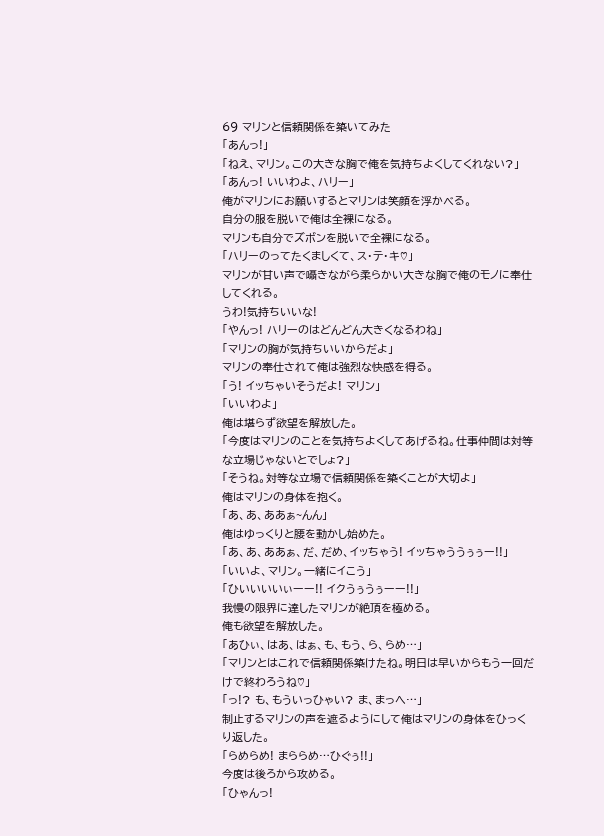69 マリンと信頼関係を築いてみた
「あんっ!」
「ねえ、マリン。この大きな胸で俺を気持ちよくしてくれない?」
「あんっ! いいわよ、ハリー」
俺がマリンにお願いするとマリンは笑顔を浮かべる。
自分の服を脱いで俺は全裸になる。
マリンも自分でズボンを脱いで全裸になる。
「ハリーのってたくましくて、ス・テ・キ♡」
マリンが甘い声で囁きながら柔らかい大きな胸で俺のモノに奉仕してくれる。
うわ!気持ちいいな!
「やんっ! ハリーのはどんどん大きくなるわね」
「マリンの胸が気持ちいいからだよ」
マリンの奉仕されて俺は強烈な快感を得る。
「う! イッちゃいそうだよ! マリン」
「いいわよ」
俺は堪らず欲望を解放した。
「今度はマリンのことを気持ちよくしてあげるね。仕事仲間は対等な立場じゃないとでしょ?」
「そうね。対等な立場で信頼関係を築くことが大切よ」
俺はマリンの身体を抱く。
「あ、あ、ああぁ~んん」
俺はゆっくりと腰を動かし始めた。
「あ、あ、ああぁ、だ、だめ、イッちゃう! イッちゃううぅぅー!!」
「いいよ、マリン。一緒にイこう」
「ひいいいいぃーー!! イクうぅうぅーー!!」
我慢の限界に達したマリンが絶頂を極める。
俺も欲望を解放した。
「あひぃ、はあ、はぁ、も、もう、ら、らめ…」
「マリンとはこれで信頼関係築けたね。明日は早いからもう一回だけで終わろうね♡」
「っ!? も、もういっひゃい? ま、まっへ…」
制止するマリンの声を遮るようにして俺はマリンの身体をひっくり返した。
「らめらめ! まららめ…ひぐぅ!!」
今度は後ろから攻める。
「ひゃんっ!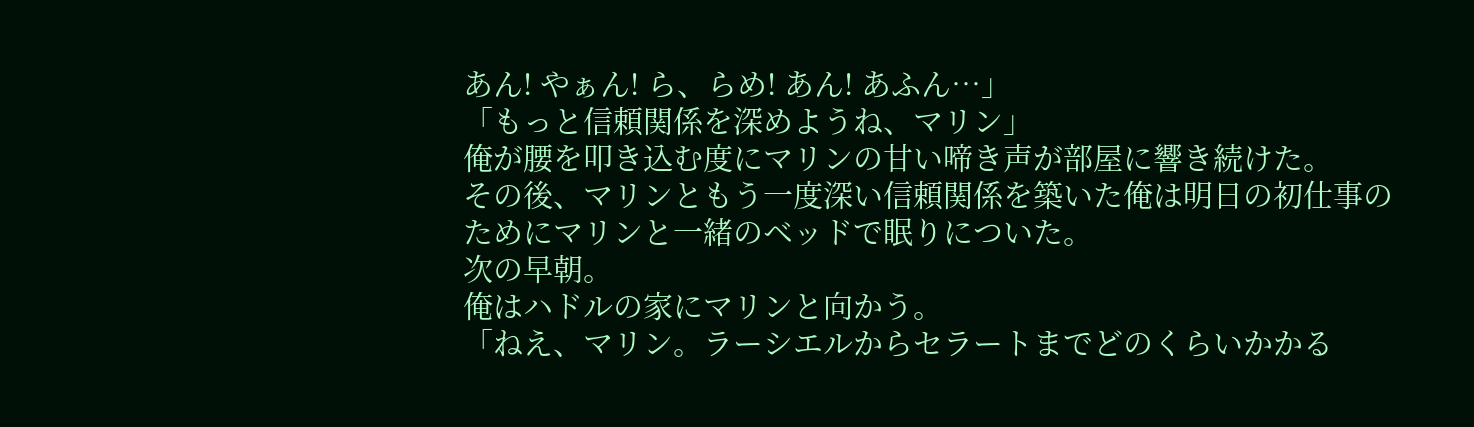あん! やぁん! ら、らめ! あん! あふん…」
「もっと信頼関係を深めようね、マリン」
俺が腰を叩き込む度にマリンの甘い啼き声が部屋に響き続けた。
その後、マリンともう一度深い信頼関係を築いた俺は明日の初仕事のためにマリンと一緒のベッドで眠りについた。
次の早朝。
俺はハドルの家にマリンと向かう。
「ねえ、マリン。ラーシエルからセラートまでどのくらいかかる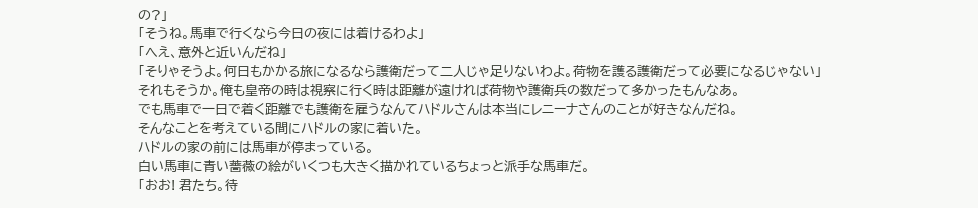の?」
「そうね。馬車で行くなら今日の夜には着けるわよ」
「へえ、意外と近いんだね」
「そりゃそうよ。何日もかかる旅になるなら護衛だって二人じゃ足りないわよ。荷物を護る護衛だって必要になるじゃない」
それもそうか。俺も皇帝の時は視察に行く時は距離が遠ければ荷物や護衛兵の数だって多かったもんなあ。
でも馬車で一日で着く距離でも護衛を雇うなんてハドルさんは本当にレニーナさんのことが好きなんだね。
そんなことを考えている間にハドルの家に着いた。
ハドルの家の前には馬車が停まっている。
白い馬車に青い薔薇の絵がいくつも大きく描かれているちょっと派手な馬車だ。
「おお! 君たち。待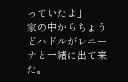っていたよ」
家の中からちょうどハドルがレニーナと一緒に出て来た。